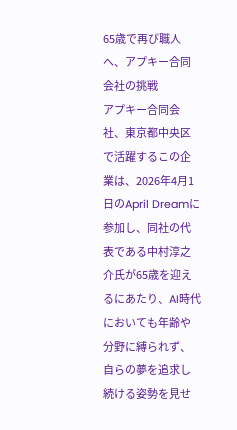65歳で再び職人へ、アプキー合同会社の挑戦
アプキー合同会社、東京都中央区で活躍するこの企業は、2026年4月1日のApril Dreamに参加し、同社の代表である中村淳之介氏が65歳を迎えるにあたり、AI時代においても年齢や分野に縛られず、自らの夢を追求し続ける姿勢を見せ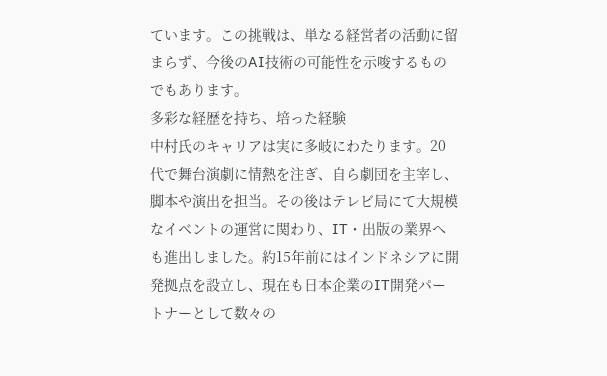ています。この挑戦は、単なる経営者の活動に留まらず、今後のAI技術の可能性を示唆するものでもあります。
多彩な経歴を持ち、培った経験
中村氏のキャリアは実に多岐にわたります。20代で舞台演劇に情熱を注ぎ、自ら劇団を主宰し、脚本や演出を担当。その後はテレビ局にて大規模なイベントの運営に関わり、IT・出版の業界へも進出しました。約15年前にはインドネシアに開発拠点を設立し、現在も日本企業のIT開発パートナーとして数々の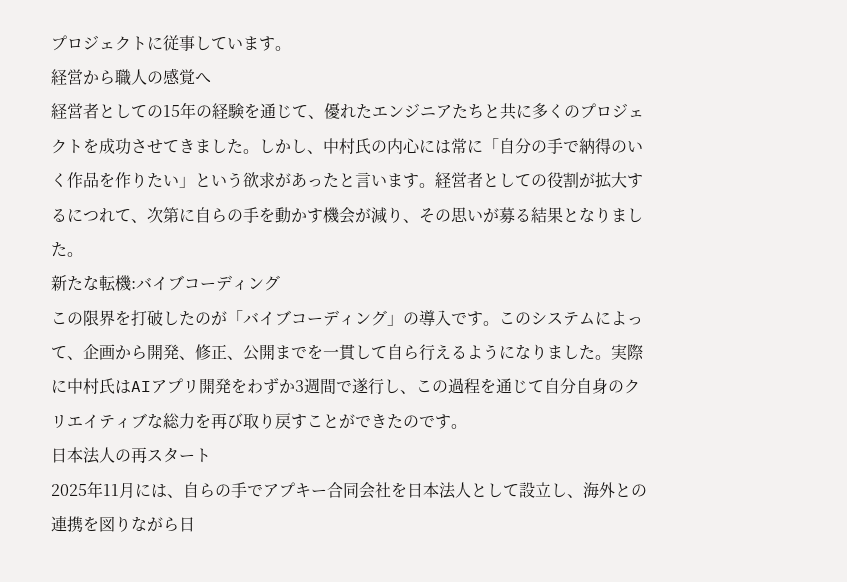プロジェクトに従事しています。
経営から職人の感覚へ
経営者としての15年の経験を通じて、優れたエンジニアたちと共に多くのプロジェクトを成功させてきました。しかし、中村氏の内心には常に「自分の手で納得のいく作品を作りたい」という欲求があったと言います。経営者としての役割が拡大するにつれて、次第に自らの手を動かす機会が減り、その思いが募る結果となりました。
新たな転機:バイブコーディング
この限界を打破したのが「バイブコーディング」の導入です。このシステムによって、企画から開発、修正、公開までを一貫して自ら行えるようになりました。実際に中村氏はAIアプリ開発をわずか3週間で遂行し、この過程を通じて自分自身のクリエイティブな総力を再び取り戻すことができたのです。
日本法人の再スタート
2025年11月には、自らの手でアプキー合同会社を日本法人として設立し、海外との連携を図りながら日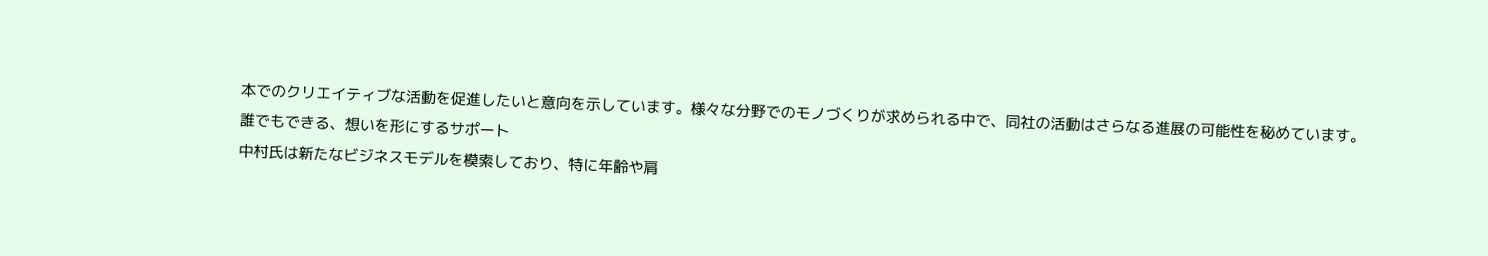本でのクリエイティブな活動を促進したいと意向を示しています。様々な分野でのモノづくりが求められる中で、同社の活動はさらなる進展の可能性を秘めています。
誰でもできる、想いを形にするサポート
中村氏は新たなビジネスモデルを模索しており、特に年齢や肩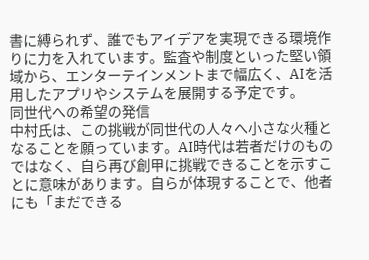書に縛られず、誰でもアイデアを実現できる環境作りに力を入れています。監査や制度といった堅い領域から、エンターテインメントまで幅広く、AIを活用したアプリやシステムを展開する予定です。
同世代への希望の発信
中村氏は、この挑戦が同世代の人々へ小さな火種となることを願っています。AI時代は若者だけのものではなく、自ら再び創甲に挑戦できることを示すことに意味があります。自らが体現することで、他者にも「まだできる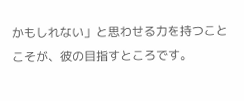かもしれない」と思わせる力を持つことこそが、彼の目指すところです。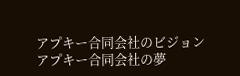アプキー合同会社のビジョン
アプキー合同会社の夢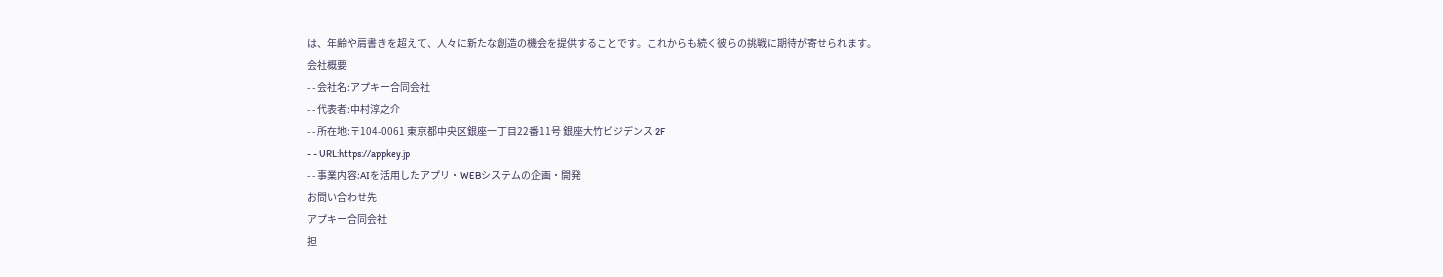は、年齢や肩書きを超えて、人々に新たな創造の機会を提供することです。これからも続く彼らの挑戦に期待が寄せられます。
会社概要
- - 会社名:アプキー合同会社
- - 代表者:中村淳之介
- - 所在地:〒104-0061 東京都中央区銀座一丁目22番11号 銀座大竹ビジデンス 2F
- - URL:https://appkey.jp
- - 事業内容:AIを活用したアプリ・WEBシステムの企画・開発
お問い合わせ先
アプキー合同会社
担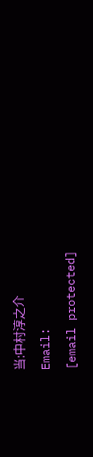当:中村淳之介
Email:
[email protected]